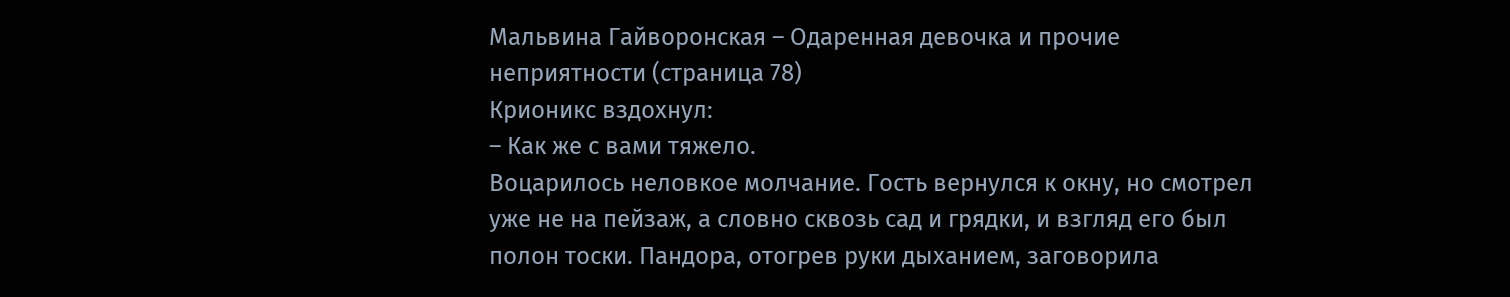Мальвина Гайворонская – Одаренная девочка и прочие неприятности (страница 78)
Крионикс вздохнул:
– Как же с вами тяжело.
Воцарилось неловкое молчание. Гость вернулся к окну, но смотрел уже не на пейзаж, а словно сквозь сад и грядки, и взгляд его был полон тоски. Пандора, отогрев руки дыханием, заговорила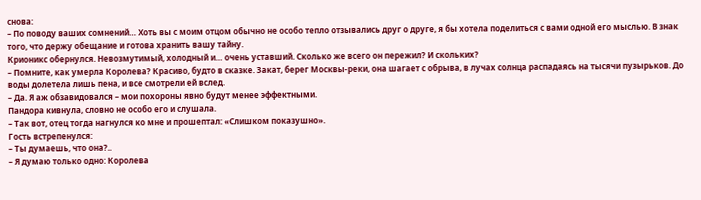снова:
– По поводу ваших сомнений… Хоть вы с моим отцом обычно не особо тепло отзывались друг о друге, я бы хотела поделиться с вами одной его мыслью. В знак того, что держу обещание и готова хранить вашу тайну.
Крионикс обернулся. Невозмутимый, холодный и… очень уставший. Сколько же всего он пережил? И скольких?
– Помните, как умерла Королева? Красиво, будто в сказке. Закат, берег Москвы-реки, она шагает с обрыва, в лучах солнца распадаясь на тысячи пузырьков. До воды долетела лишь пена, и все смотрели ей вслед.
– Да. Я аж обзавидовался – мои похороны явно будут менее эффектными.
Пандора кивнула, словно не особо его и слушала.
– Так вот, отец тогда нагнулся ко мне и прошептал: «Слишком показушно».
Гость встрепенулся:
– Ты думаешь, что она?..
– Я думаю только одно: Королева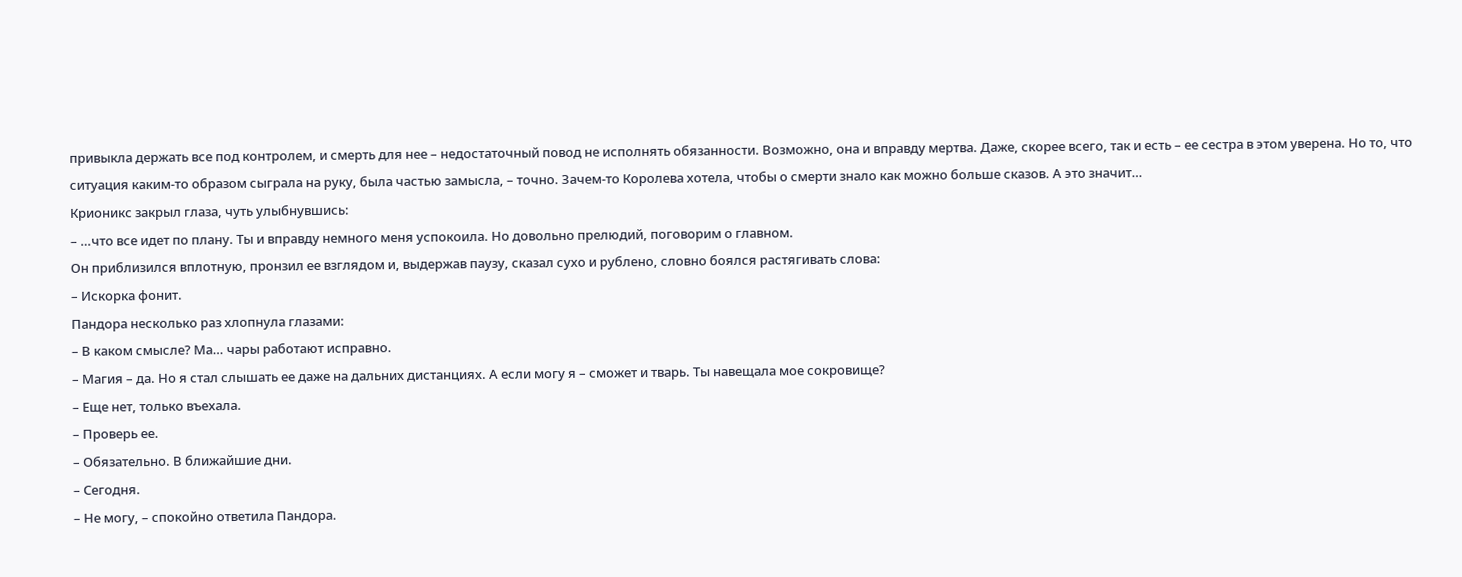привыкла держать все под контролем, и смерть для нее – недостаточный повод не исполнять обязанности. Возможно, она и вправду мертва. Даже, скорее всего, так и есть – ее сестра в этом уверена. Но то, что ситуация каким-то образом сыграла на руку, была частью замысла, – точно. Зачем-то Королева хотела, чтобы о смерти знало как можно больше сказов. А это значит…
Крионикс закрыл глаза, чуть улыбнувшись:
– …что все идет по плану. Ты и вправду немного меня успокоила. Но довольно прелюдий, поговорим о главном.
Он приблизился вплотную, пронзил ее взглядом и, выдержав паузу, сказал сухо и рублено, словно боялся растягивать слова:
– Искорка фонит.
Пандора несколько раз хлопнула глазами:
– В каком смысле? Ма… чары работают исправно.
– Магия – да. Но я стал слышать ее даже на дальних дистанциях. А если могу я – сможет и тварь. Ты навещала мое сокровище?
– Еще нет, только въехала.
– Проверь ее.
– Обязательно. В ближайшие дни.
– Сегодня.
– Не могу, – спокойно ответила Пандора.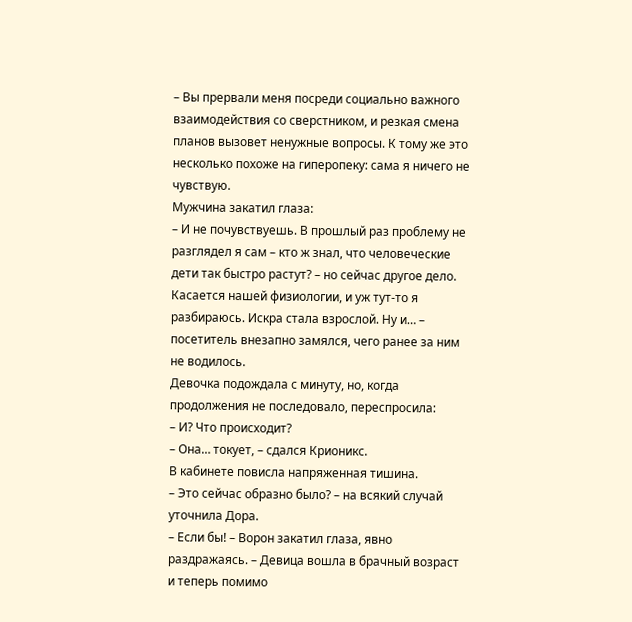– Вы прервали меня посреди социально важного взаимодействия со сверстником, и резкая смена планов вызовет ненужные вопросы. К тому же это несколько похоже на гиперопеку: сама я ничего не чувствую.
Мужчина закатил глаза:
– И не почувствуешь. В прошлый раз проблему не разглядел я сам – кто ж знал, что человеческие дети так быстро растут? – но сейчас другое дело. Касается нашей физиологии, и уж тут-то я разбираюсь. Искра стала взрослой. Ну и… – посетитель внезапно замялся, чего ранее за ним не водилось.
Девочка подождала с минуту, но, когда продолжения не последовало, переспросила:
– И? Что происходит?
– Она… токует, – сдался Крионикс.
В кабинете повисла напряженная тишина.
– Это сейчас образно было? – на всякий случай уточнила Дора.
– Если бы! – Ворон закатил глаза, явно раздражаясь. – Девица вошла в брачный возраст и теперь помимо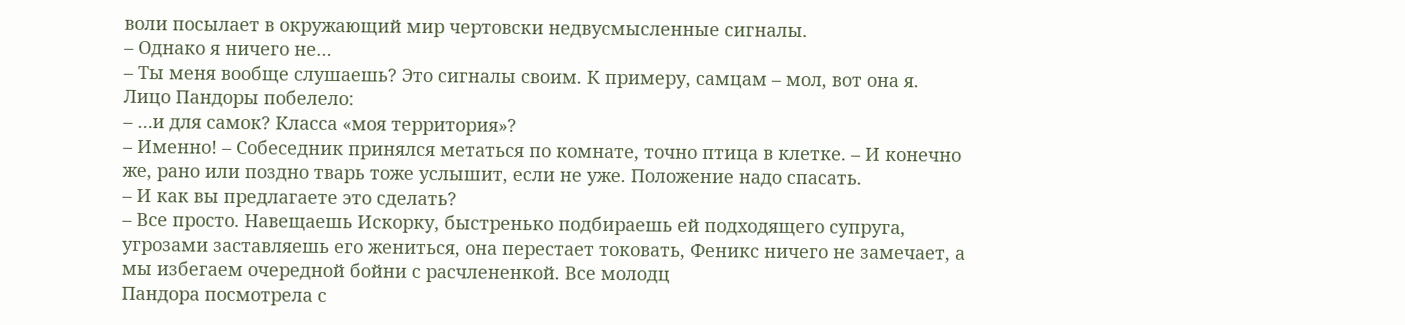воли посылает в окружающий мир чертовски недвусмысленные сигналы.
– Однако я ничего не…
– Ты меня вообще слушаешь? Это сигналы своим. К примеру, самцам – мол, вот она я.
Лицо Пандоры побелело:
– …и для самок? Класса «моя территория»?
– Именно! – Собеседник принялся метаться по комнате, точно птица в клетке. – И конечно же, рано или поздно тварь тоже услышит, если не уже. Положение надо спасать.
– И как вы предлагаете это сделать?
– Все просто. Навещаешь Искорку, быстренько подбираешь ей подходящего супруга, угрозами заставляешь его жениться, она перестает токовать, Феникс ничего не замечает, а мы избегаем очередной бойни с расчлененкой. Все молодц
Пандора посмотрела с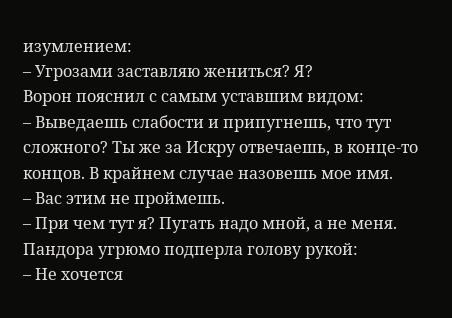изумлением:
– Угрозами заставляю жениться? Я?
Ворон пояснил с самым уставшим видом:
– Выведаешь слабости и припугнешь, что тут сложного? Ты же за Искру отвечаешь, в конце-то концов. В крайнем случае назовешь мое имя.
– Вас этим не проймешь.
– При чем тут я? Пугать надо мной, а не меня.
Пандора угрюмо подперла голову рукой:
– Не хочется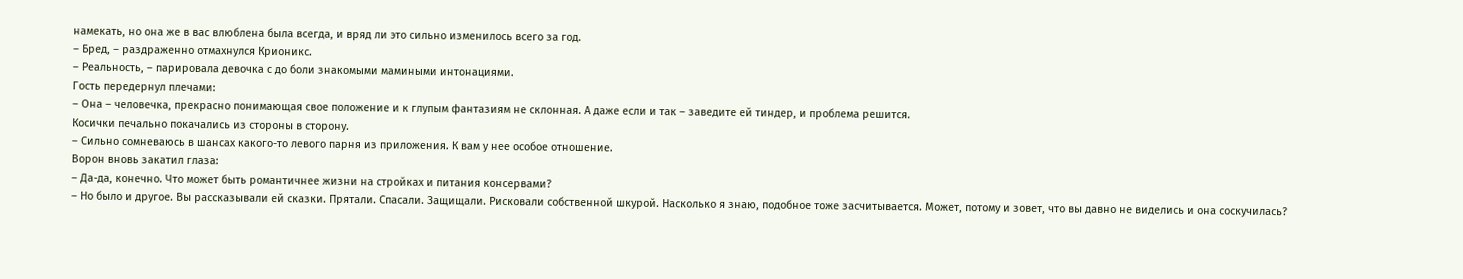намекать, но она же в вас влюблена была всегда, и вряд ли это сильно изменилось всего за год.
– Бред, – раздраженно отмахнулся Крионикс.
– Реальность, – парировала девочка с до боли знакомыми мамиными интонациями.
Гость передернул плечами:
– Она – человечка, прекрасно понимающая свое положение и к глупым фантазиям не склонная. А даже если и так – заведите ей тиндер, и проблема решится.
Косички печально покачались из стороны в сторону.
– Сильно сомневаюсь в шансах какого-то левого парня из приложения. К вам у нее особое отношение.
Ворон вновь закатил глаза:
– Да-да, конечно. Что может быть романтичнее жизни на стройках и питания консервами?
– Но было и другое. Вы рассказывали ей сказки. Прятали. Спасали. Защищали. Рисковали собственной шкурой. Насколько я знаю, подобное тоже засчитывается. Может, потому и зовет, что вы давно не виделись и она соскучилась?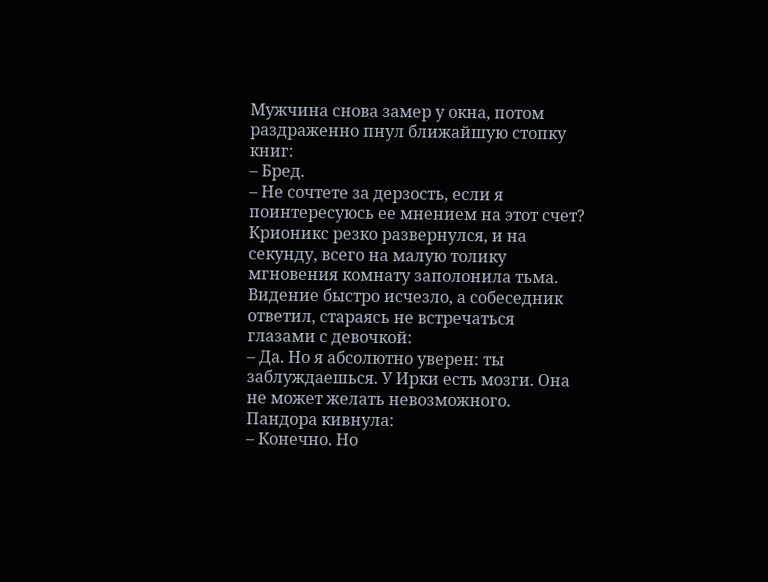Мужчина снова замер у окна, потом раздраженно пнул ближайшую стопку книг:
– Бред.
– Не сочтете за дерзость, если я поинтересуюсь ее мнением на этот счет?
Крионикс резко развернулся, и на секунду, всего на малую толику мгновения комнату заполонила тьма. Видение быстро исчезло, а собеседник ответил, стараясь не встречаться глазами с девочкой:
– Да. Но я абсолютно уверен: ты заблуждаешься. У Ирки есть мозги. Она не может желать невозможного.
Пандора кивнула:
– Конечно. Но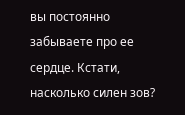вы постоянно забываете про ее сердце. Кстати, насколько силен зов?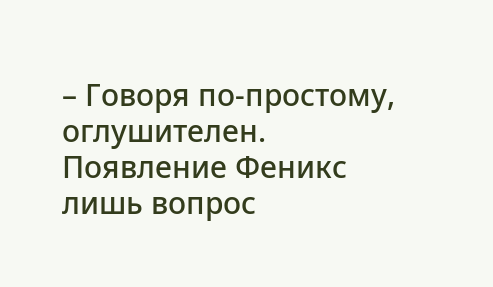– Говоря по-простому, оглушителен. Появление Феникс лишь вопрос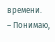времени.
– Понимаю,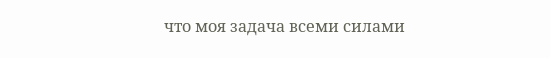что моя задача всеми силами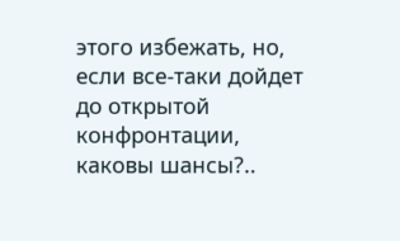этого избежать, но, если все-таки дойдет до открытой конфронтации, каковы шансы?..